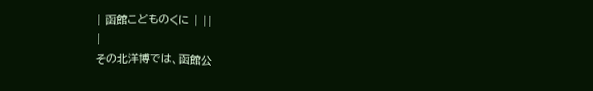| 函館こどものくに | ||
|
その北洋博では、函館公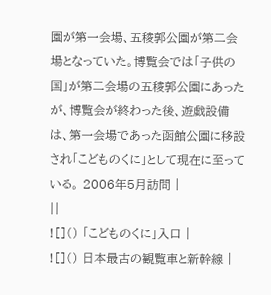園が第一会場、五稜郭公園が第二会場となっていた。博覧会では「子供の国」が第二会場の五稜郭公園にあったが、博覧会が終わった後、遊戯設備は、第一会場であった函館公園に移設され「こどものくに」として現在に至っている。 2006年5月訪問 |
||
![]() 「こどものくに」入口 |
![]() 日本最古の観覧車と新幹線 |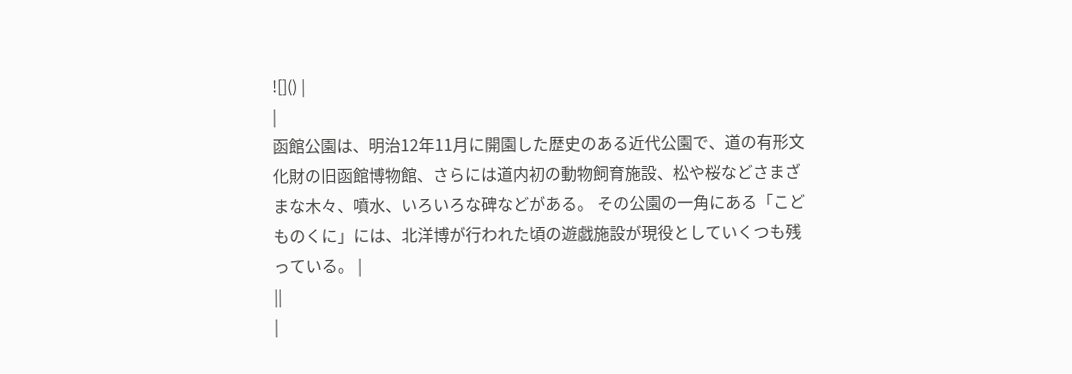![]() |
|
函館公園は、明治12年11月に開園した歴史のある近代公園で、道の有形文化財の旧函館博物館、さらには道内初の動物飼育施設、松や桜などさまざまな木々、噴水、いろいろな碑などがある。 その公園の一角にある「こどものくに」には、北洋博が行われた頃の遊戯施設が現役としていくつも残っている。 |
||
|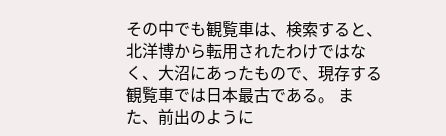その中でも観覧車は、検索すると、北洋博から転用されたわけではなく、大沼にあったもので、現存する観覧車では日本最古である。 また、前出のように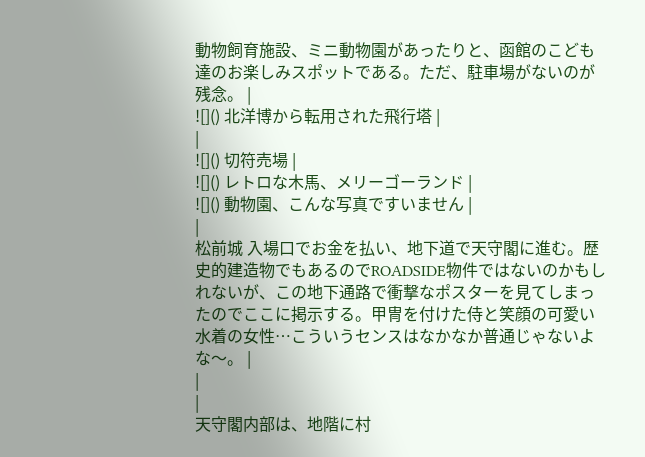動物飼育施設、ミニ動物園があったりと、函館のこども達のお楽しみスポットである。ただ、駐車場がないのが残念。 |
![]() 北洋博から転用された飛行塔 |
|
![]() 切符売場 |
![]() レトロな木馬、メリーゴーランド |
![]() 動物園、こんな写真ですいません |
|
松前城 入場口でお金を払い、地下道で天守閣に進む。歴史的建造物でもあるのでROADSIDE物件ではないのかもしれないが、この地下通路で衝撃なポスターを見てしまったのでここに掲示する。甲冑を付けた侍と笑顔の可愛い水着の女性…こういうセンスはなかなか普通じゃないよな〜。 |
|
|
天守閣内部は、地階に村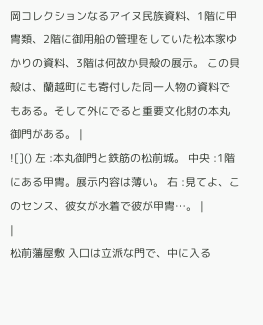岡コレクションなるアイヌ民族資料、1階に甲冑類、2階に御用船の管理をしていた松本家ゆかりの資料、3階は何故か貝殻の展示。 この貝殻は、蘭越町にも寄付した同一人物の資料でもある。そして外にでると重要文化財の本丸御門がある。 |
![]() 左 :本丸御門と鉄筋の松前城。 中央 :1階にある甲冑。展示内容は薄い。 右 :見てよ、このセンス、彼女が水着で彼が甲冑…。 |
|
松前藩屋敷 入口は立派な門で、中に入る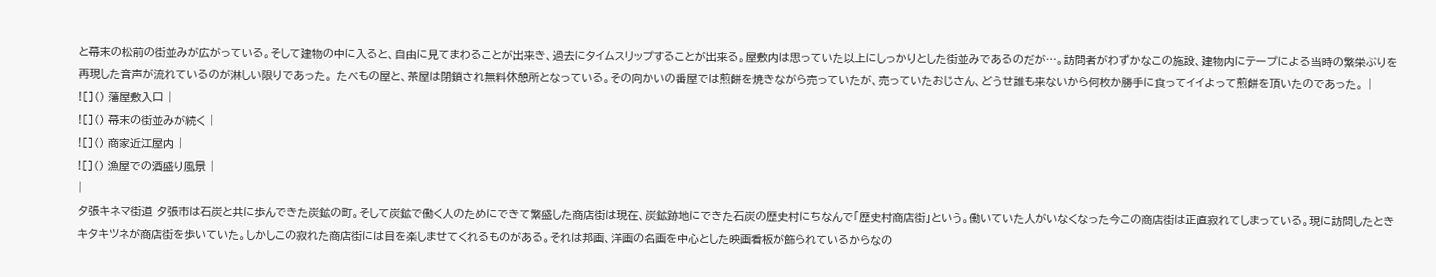と幕末の松前の街並みが広がっている。そして建物の中に入ると、自由に見てまわることが出来き、過去にタイムスリップすることが出来る。屋敷内は思っていた以上にしっかりとした街並みであるのだが…。訪問者がわずかなこの施設、建物内にテープによる当時の繁栄ぶりを再現した音声が流れているのが淋しい限りであった。 たべもの屋と、茶屋は閉鎖され無料休憩所となっている。その向かいの番屋では煎餅を焼きながら売っていたが、売っていたおじさん、どうせ誰も来ないから何枚か勝手に食ってイイよって煎餅を頂いたのであった。 |
![]() 藩屋敷入口 |
![]() 幕末の街並みが続く |
![]() 商家近江屋内 |
![]() 漁屋での酒盛り風景 |
|
夕張キネマ街道 夕張市は石炭と共に歩んできた炭鉱の町。そして炭鉱で働く人のためにできて繁盛した商店街は現在、炭鉱跡地にできた石炭の歴史村にちなんで「歴史村商店街」という。働いていた人がいなくなった今この商店街は正直寂れてしまっている。現に訪問したときキタキツネが商店街を歩いていた。しかしこの寂れた商店街には目を楽しませてくれるものがある。それは邦画、洋画の名画を中心とした映画看板が飾られているからなの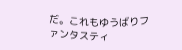だ。これもゆうばりファンタスティ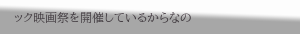ック映画祭を開催しているからなの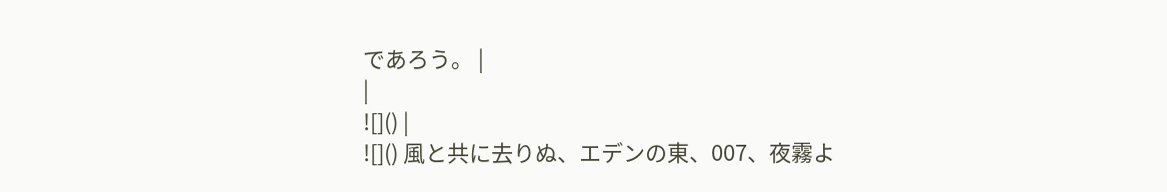であろう。 |
|
![]() |
![]() 風と共に去りぬ、エデンの東、007、夜霧よ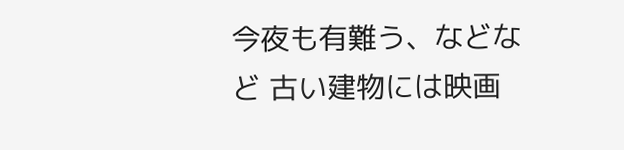今夜も有難う、などなど 古い建物には映画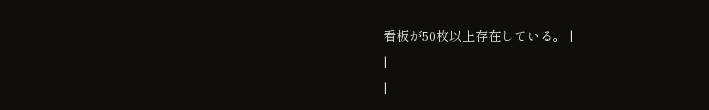看板が50枚以上存在している。 |
|
|